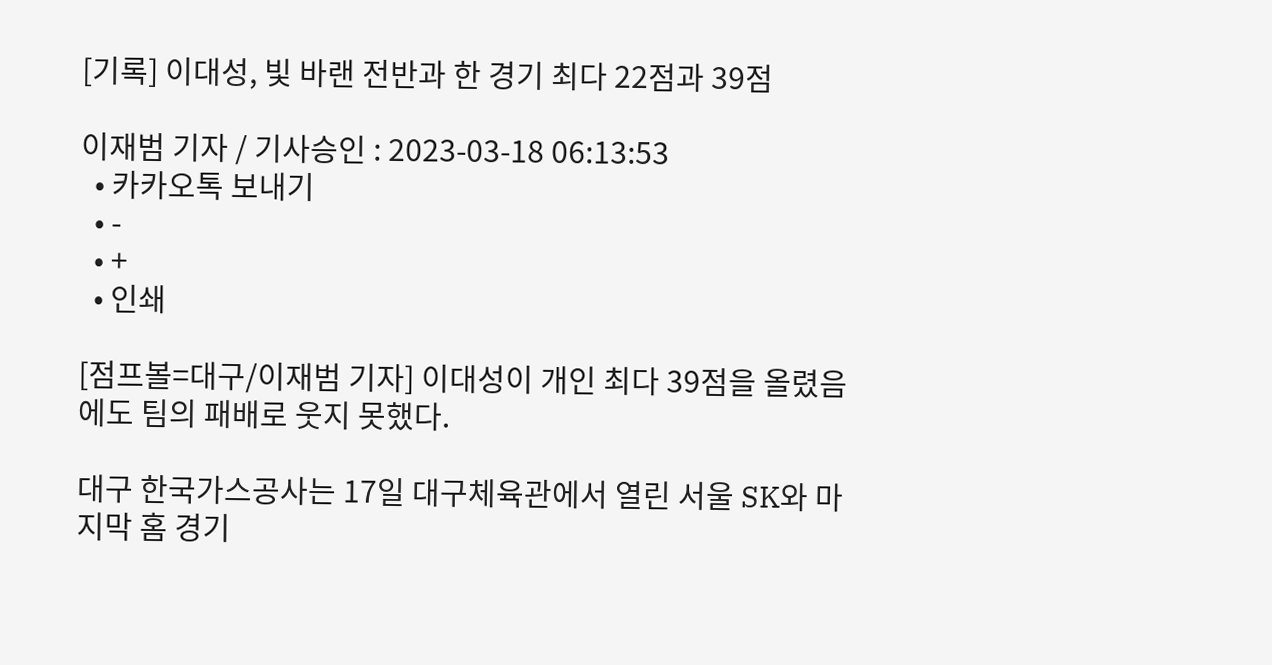[기록] 이대성, 빛 바랜 전반과 한 경기 최다 22점과 39점

이재범 기자 / 기사승인 : 2023-03-18 06:13:53
  • 카카오톡 보내기
  • -
  • +
  • 인쇄

[점프볼=대구/이재범 기자] 이대성이 개인 최다 39점을 올렸음에도 팀의 패배로 웃지 못했다.

대구 한국가스공사는 17일 대구체육관에서 열린 서울 SK와 마지막 홈 경기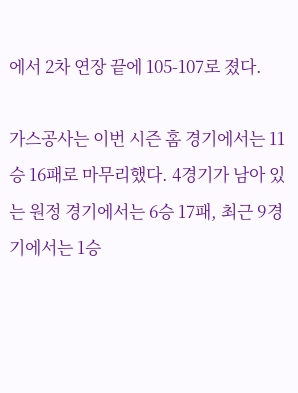에서 2차 연장 끝에 105-107로 졌다.

가스공사는 이번 시즌 홈 경기에서는 11승 16패로 마무리했다. 4경기가 남아 있는 원정 경기에서는 6승 17패, 최근 9경기에서는 1승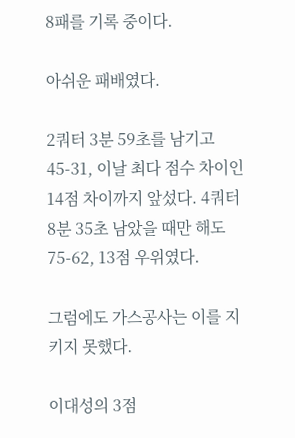8패를 기록 중이다.

아쉬운 패배였다.

2쿼터 3분 59초를 남기고 45-31, 이날 최다 점수 차이인 14점 차이까지 앞섰다. 4쿼터 8분 35초 남았을 때만 해도 75-62, 13점 우위였다.

그럼에도 가스공사는 이를 지키지 못했다.

이대성의 3점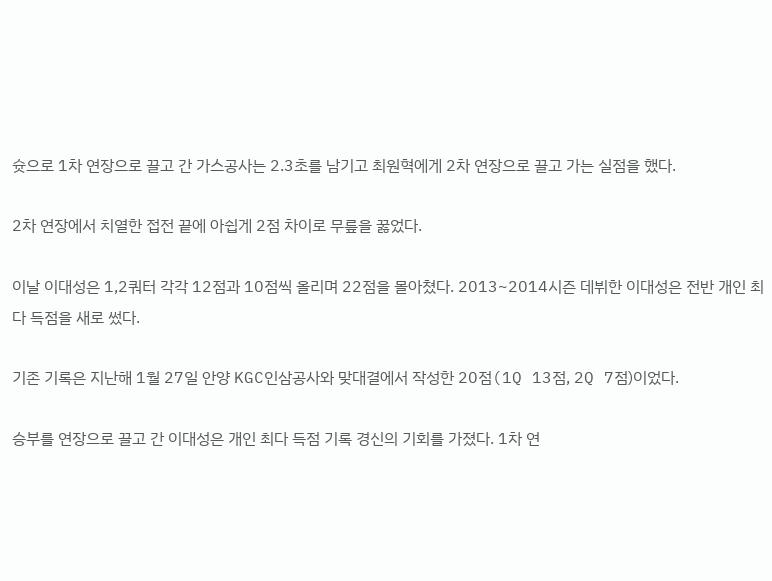슛으로 1차 연장으로 끌고 간 가스공사는 2.3초를 남기고 최원혁에게 2차 연장으로 끌고 가는 실점을 했다.

2차 연장에서 치열한 접전 끝에 아쉽게 2점 차이로 무릎을 꿇었다.

이날 이대성은 1,2쿼터 각각 12점과 10점씩 올리며 22점을 몰아쳤다. 2013~2014시즌 데뷔한 이대성은 전반 개인 최다 득점을 새로 썼다.

기존 기록은 지난해 1월 27일 안양 KGC인삼공사와 맞대결에서 작성한 20점(1Q 13점, 2Q 7점)이었다.

승부를 연장으로 끌고 간 이대성은 개인 최다 득점 기록 경신의 기회를 가졌다. 1차 연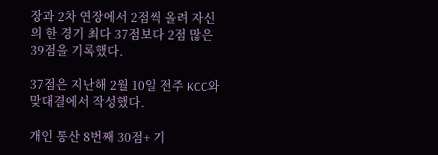장과 2차 연장에서 2점씩 올려 자신의 한 경기 최다 37점보다 2점 많은 39점을 기록했다.

37점은 지난해 2월 10일 전주 KCC와 맞대결에서 작성했다.

개인 통산 8번째 30점+ 기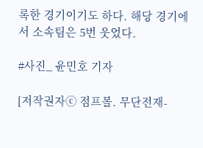록한 경기이기도 하다. 해당 경기에서 소속팀은 5번 웃었다.

#사진_ 윤민호 기자

[저작권자ⓒ 점프볼. 무단전재-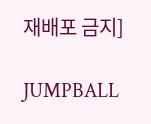재배포 금지]

JUMPBALL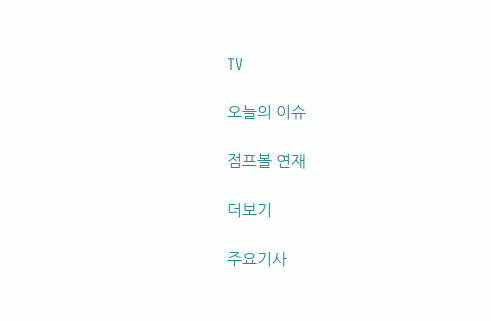TV

오늘의 이슈

점프볼 연재

더보기

주요기사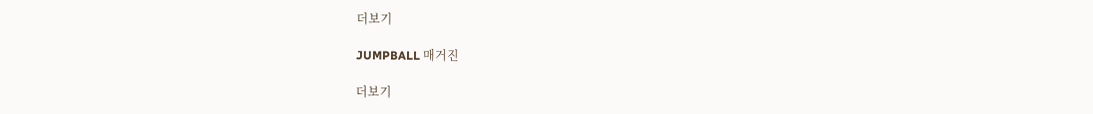더보기

JUMPBALL 매거진

더보기